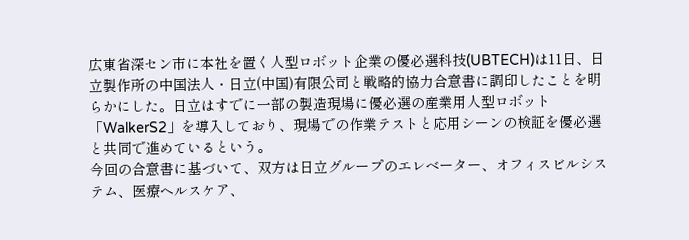広東省深セン市に本社を置く人型ロボット企業の優必選科技(UBTECH)は11日、日立製作所の中国法人・日立(中国)有限公司と戦略的協力合意書に調印したことを明らかにした。日立はすでに一部の製造現場に優必選の産業用人型ロボット「WalkerS2」を導入しており、現場での作業テストと応用シーンの検証を優必選と共同で進めているという。
今回の合意書に基づいて、双方は日立グループのエレベーター、オフィスビルシステム、医療ヘルスケア、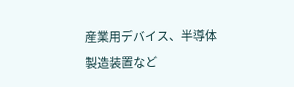産業用デバイス、半導体製造装置など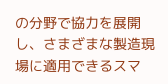の分野で協力を展開し、さまざまな製造現場に適用できるスマ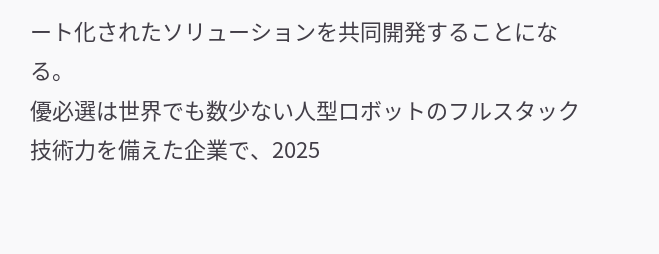ート化されたソリューションを共同開発することになる。
優必選は世界でも数少ない人型ロボットのフルスタック技術力を備えた企業で、2025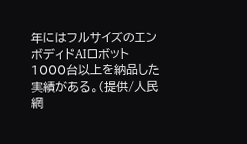年にはフルサイズのエンボディドAIロボット1000台以上を納品した実績がある。(提供/人民網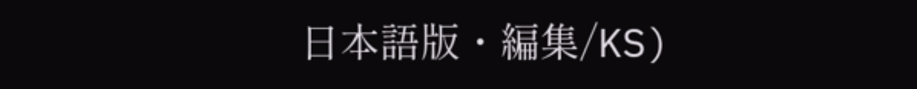日本語版・編集/KS)